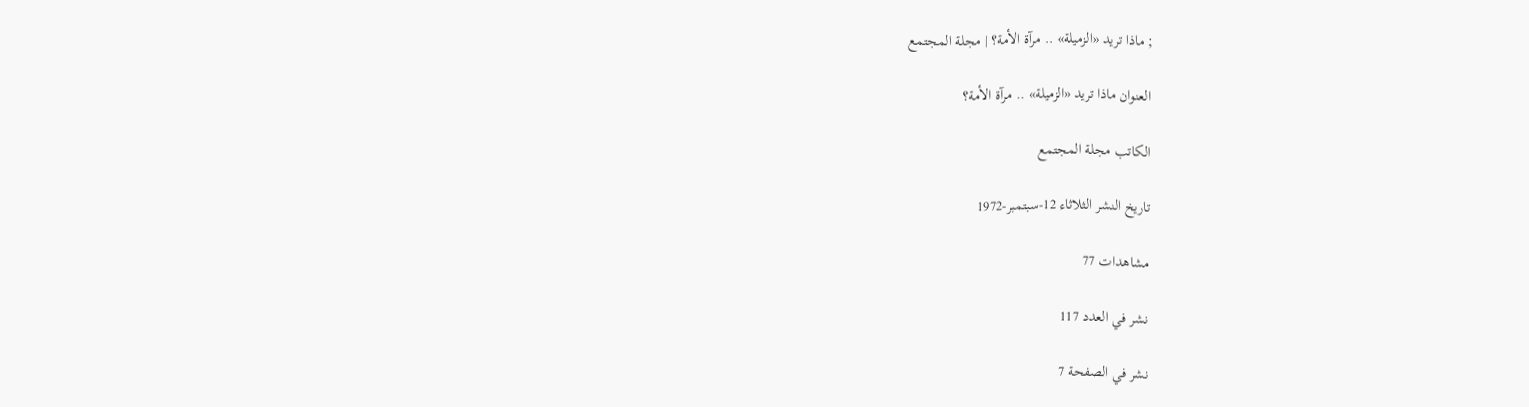; ماذا تريد «الزميلة» .. مرآة الأمة؟ | مجلة المجتمع

العنوان ماذا تريد «الزميلة» .. مرآة الأمة؟

الكاتب مجلة المجتمع

تاريخ النشر الثلاثاء 12-سبتمبر-1972

مشاهدات 77

نشر في العدد 117

نشر في الصفحة 7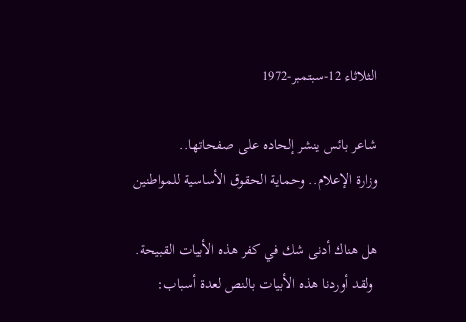الثلاثاء 12-سبتمبر-1972

شاعر بائس ينشر إلحاده على صفحاتها..
وزارة الإعلام.. وحماية الحقوق الأساسية للمواطنين

هل هناك أدنى شك في كفر هذه الأبيات القبيحة.
 ولقد أوردنا هذه الأبيات بالنص لعدة أسباب: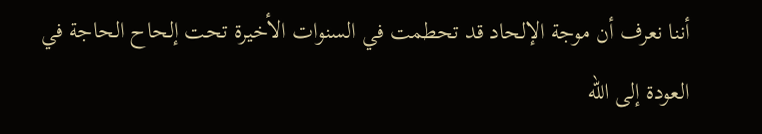أننا نعرف أن موجة الإلحاد قد تحطمت في السنوات الأخيرة تحت إلحاح الحاجة في العودة إلى الله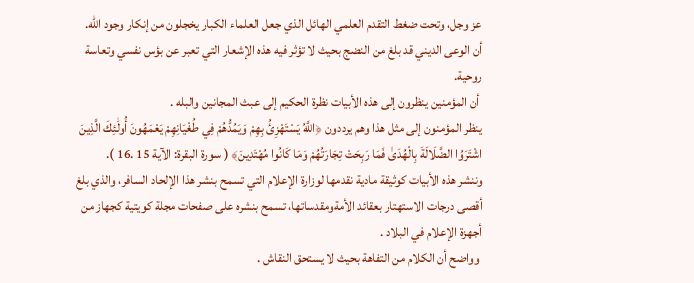عز وجل، وتحت ضغط التقدم العلمي الهائل الذي جعل العلماء الكبار يخجلون من إنكار وجود الله.
أن الوعى الديني قد بلغ من النضج بحيث لا تؤثر فيه هذه الإشعار التي تعبر عن بؤس نفسي وتعاسة روحية.
 أن المؤمنين ينظرون إلى هذه الأبيات نظرة الحكيم إلى عبث المجانين والبله .
ينظر المؤمنون إلى مثل هذا وهم يرددون ﴿اللَّهُ يَسْتَهْزِئُ بِهِمْ وَيَمُدُّهُمْ فِي طُغْيَانِهِمْ يَعْمَهُونَ أُولَٰئِكَ الَّذِينَ اشْتَرَوُا الضَّلَالَةَ بِالْهُدَىٰ فَمَا رَبِحَتْ تِجَارَتُهُمْ وَمَا كَانُوا مُهْتَدِينَ﴾ ( سورة البقرة: الآية 15 .16 ).
وننشر هذه الأبيات كوثيقة مادية نقدمها لوزارة الإعلام التي تسمح بنشر هذا الإلحاد السافر، والذي بلغ أقصى درجات الاستهتار بعقائد الأمةومقدساتها، تسمح بنشره على صفحات مجلة كويتية كجهاز من أجهزة الإعلام في البلاد .
 وواضح أن الكلام من التفاهة بحيث لا يستحق النقاش .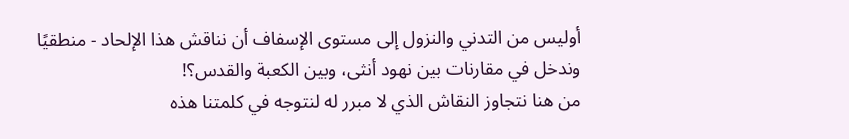أوليس من التدني والنزول إلى مستوى الإسفاف أن نناقش هذا الإلحاد - منطقيًا وندخل في مقارنات بين نهود أنثى، وبين الكعبة والقدس؟!
من هنا نتجاوز النقاش الذي لا مبرر له لنتوجه في كلمتنا هذه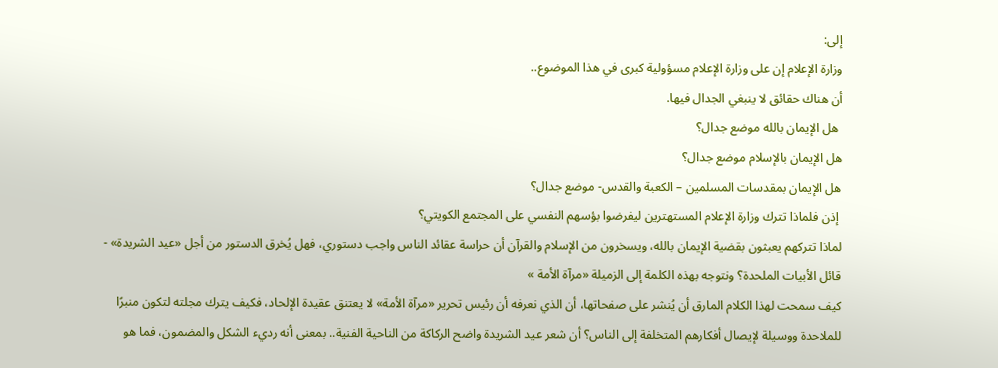إلى:
وزارة الإعلام إن على وزارة الإعلام مسؤولية كبرى في هذا الموضوع..
أن هناك حقائق لا ينبغي الجدال فيها.
 هل الإيمان بالله موضع جدال؟
هل الإيمان بالإسلام موضع جدال؟
هل الإيمان بمقدسات المسلمين – الكعبة والقدس- موضع جدال؟
 إذن فلماذا تترك وزارة الإعلام المستهترين ليفرضوا بؤسهم النفسي على المجتمع الكويتي؟
لماذا تتركهم يعبثون بقضية الإيمان بالله، ويسخرون من الإسلام والقرآن أن حراسة عقائد الناس واجب دستوري، فهل يُخرق الدستور من أجل «عيد الشريدة» - قائل الأبيات الملحدة؟ ونتوجه بهذه الكلمة إلى الزميلة «مرآة الأمة »
كيف سمحت لهذا الكلام المارق أن يُنشر على صفحاتها، أن الذي نعرفه أن رئيس تحرير «مرآة الأمة» لا يعتنق عقيدة الإلحاد، فكيف يترك مجلته لتكون منبرًا للملاحدة ووسيلة لإيصال أفكارهم المتخلفة إلى الناس؟ أن شعر عيد الشريدة واضح الركاكة من الناحية الفنية.. بمعنى أنه رديء الشكل والمضمون، فما هو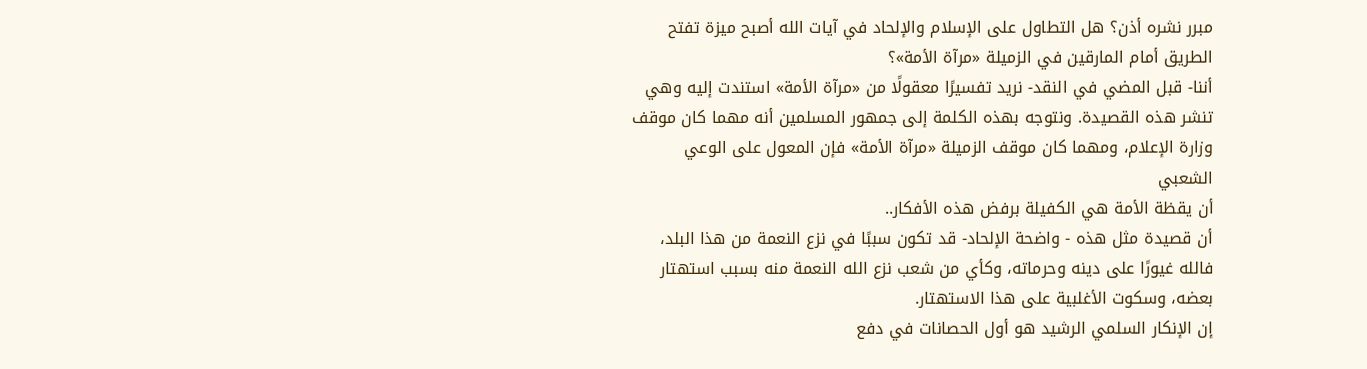مبرر نشره أذن؟ هل التطاول على الإسلام والإلحاد في آيات الله أصبح ميزة تفتح الطريق أمام المارقين في الزميلة «مرآة الأمة»؟
أننا- قبل المضي في النقد- نريد تفسيرًا معقولًا من «مرآة الأمة» استندت إليه وهي تنشر هذه القصيدة. ونتوجه بهذه الكلمة إلى جمهور المسلمين أنه مهما كان موقف وزارة الإعلام، ومهما كان موقف الزميلة «مرآة الأمة» فإن المعول على الوعي الشعبي
أن يقظة الأمة هي الكفيلة برفض هذه الأفكار..
أن قصيدة مثل هذه - واضحة الإلحاد- قد تكون سببًا في نزع النعمة من هذا البلد، فالله غيورًا على دينه وحرماته، وكأي من شعب نزع الله النعمة منه بسبب استهتار بعضه، وسكوت الأغلبية على هذا الاستهتار.
إن الإنكار السلمي الرشيد هو أول الحصانات في دفع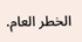الخطر العام.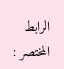الرابط المختصر :